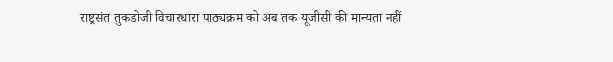राष्ट्रसंत तुकडोजी विचारधारा पाठ्यक्रम को अब तक यूजीसी की मान्यता नहीं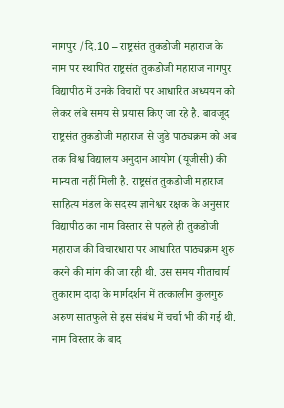नागपुर /दि.10 – राष्ट्रसंत तुकडोजी महाराज के नाम पर स्थापित राष्ट्रसंत तुकडोजी महाराज नागपुर विद्यापीठ में उनके विचारों पर आधारित अध्ययन को लेकर लंबे समय से प्रयास किए जा रहे है. बावजूद राष्ट्रसंत तुकडोजी महाराज से जुडे पाठ्यक्रम को अब तक विश्व विद्यालय अनुदान आयोग (यूजीसी) की मान्यता नहीं मिली है. राष्ट्रसंत तुकडोजी महाराज साहित्य मंडल के सदस्य ज्ञानेश्वर रक्षक के अनुसार विद्यापीठ का नाम विस्तार से पहले ही तुकडोजी महाराज की विचारधारा पर आधारित पाठ्यक्रम शुरु करने की मांग की जा रही थी. उस समय गीताचार्य तुकाराम दादा के मार्गदर्शन में तत्कालीन कुलगुरु अरुण सातफुले से इस संबंध में चर्चा भी की गई थी.
नाम विस्तार के बाद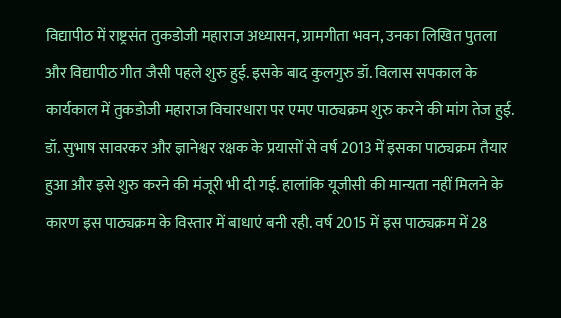विद्यापीठ में राष्ट्रसंत तुकडोजी महाराज अध्यासन, ग्रामगीता भवन, उनका लिखित पुतला और विद्यापीठ गीत जैसी पहले शुरु हुई. इसके बाद कुलगुरु डॉ. विलास सपकाल के कार्यकाल में तुकडोजी महाराज विचारधारा पर एमए पाठ्यक्रम शुरु करने की मांग तेज हुई. डॉ. सुभाष सावरकर और ज्ञानेश्वर रक्षक के प्रयासों से वर्ष 2013 में इसका पाठ्यक्रम तैयार हुआ और इसे शुरु करने की मंजूरी भी दी गई. हालांकि यूजीसी की मान्यता नहीं मिलने के कारण इस पाठ्यक्रम के विस्तार में बाधाएं बनी रही. वर्ष 2015 में इस पाठ्यक्रम में 28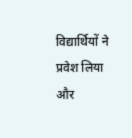विद्यार्थियों ने प्रवेश लिया और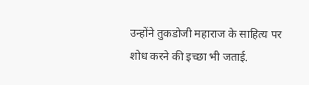उन्होंने तुकडोजी महाराज के साहित्य पर शोध करने की इच्छा भी जताई.